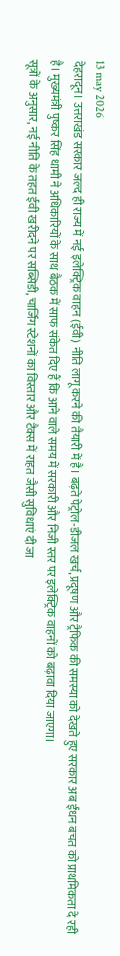13 may 2026
देहरादून। उत्तराखंड सरकार जल्द ही राज्य में नई इलेक्ट्रिक वाहन (ईवी) नीति लागू करने की तैयारी में है। बढ़ते पेट्रोल-डीजल खर्च, प्रदूषण और ट्रैफिक की समस्या को देखते हुए सरकार अब ईंधन बचत को प्राथमिकता दे रही है। मुख्यमंत्री पुष्कर सिंह धामी ने अधिकारियों के साथ बैठक में साफ संकेत दिए हैं कि आने वाले समय में सरकारी और निजी स्तर पर इलेक्ट्रिक वाहनों को बढ़ावा दिया जाएगा।
सूत्रों के अनुसार, नई नीति के तहत ईवी खरीदने पर सब्सिडी, चार्जिंग स्टेशनों का विस्तार और टैक्स में राहत जैसी सुविधाएं दी जा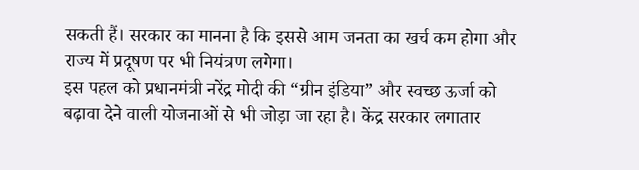सकती हैं। सरकार का मानना है कि इससे आम जनता का खर्च कम होगा और राज्य में प्रदूषण पर भी नियंत्रण लगेगा।
इस पहल को प्रधानमंत्री नरेंद्र मोदी की “ग्रीन इंडिया” और स्वच्छ ऊर्जा को बढ़ावा देने वाली योजनाओं से भी जोड़ा जा रहा है। केंद्र सरकार लगातार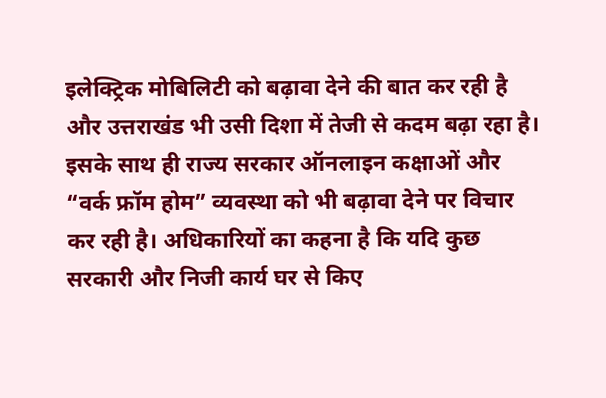इलेक्ट्रिक मोबिलिटी को बढ़ावा देने की बात कर रही है और उत्तराखंड भी उसी दिशा में तेजी से कदम बढ़ा रहा है।
इसके साथ ही राज्य सरकार ऑनलाइन कक्षाओं और “वर्क फ्रॉम होम” व्यवस्था को भी बढ़ावा देने पर विचार कर रही है। अधिकारियों का कहना है कि यदि कुछ सरकारी और निजी कार्य घर से किए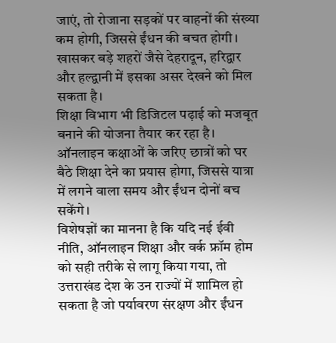जाएं, तो रोजाना सड़कों पर वाहनों की संख्या कम होगी, जिससे ईंधन की बचत होगी। खासकर बड़े शहरों जैसे देहरादून, हरिद्वार और हल्द्वानी में इसका असर देखने को मिल सकता है।
शिक्षा विभाग भी डिजिटल पढ़ाई को मजबूत बनाने की योजना तैयार कर रहा है। ऑनलाइन कक्षाओं के जरिए छात्रों को घर बैठे शिक्षा देने का प्रयास होगा, जिससे यात्रा में लगने वाला समय और ईंधन दोनों बच सकेंगे।
विशेषज्ञों का मानना है कि यदि नई ईवी नीति, ऑनलाइन शिक्षा और वर्क फ्रॉम होम को सही तरीके से लागू किया गया, तो उत्तराखंड देश के उन राज्यों में शामिल हो सकता है जो पर्यावरण संरक्षण और ईंधन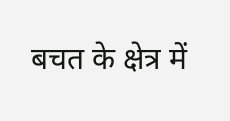बचत के क्षेत्र में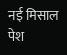नई मिसाल पेश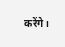करेंगे।